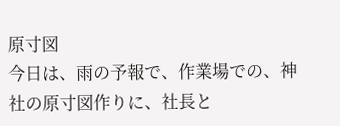原寸図
今日は、雨の予報で、作業場での、神社の原寸図作りに、社長と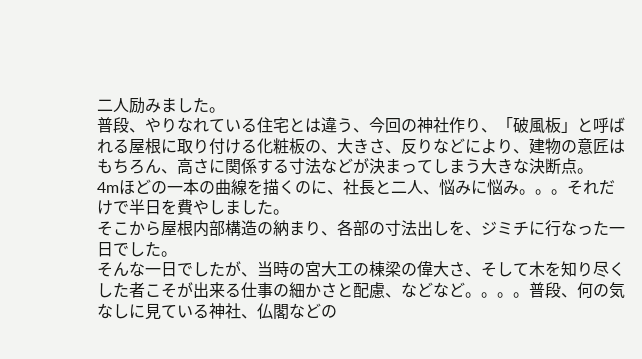二人励みました。
普段、やりなれている住宅とは違う、今回の神社作り、「破風板」と呼ばれる屋根に取り付ける化粧板の、大きさ、反りなどにより、建物の意匠はもちろん、高さに関係する寸法などが決まってしまう大きな決断点。
4mほどの一本の曲線を描くのに、社長と二人、悩みに悩み。。。それだけで半日を費やしました。
そこから屋根内部構造の納まり、各部の寸法出しを、ジミチに行なった一日でした。
そんな一日でしたが、当時の宮大工の棟梁の偉大さ、そして木を知り尽くした者こそが出来る仕事の細かさと配慮、などなど。。。。普段、何の気なしに見ている神社、仏閣などの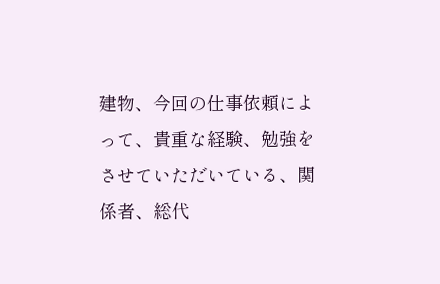建物、今回の仕事依頼によって、貴重な経験、勉強をさせていただいている、関係者、総代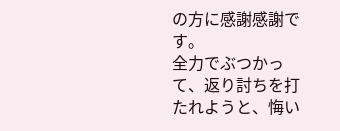の方に感謝感謝です。
全力でぶつかって、返り討ちを打たれようと、悔い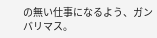の無い仕事になるよう、ガンバリマス。